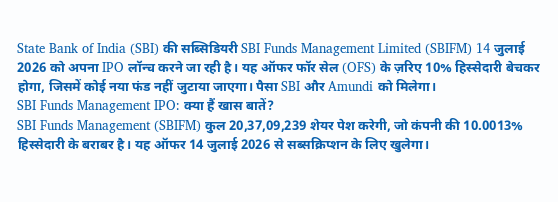State Bank of India (SBI) की सब्सिडियरी SBI Funds Management Limited (SBIFM) 14 जुलाई 2026 को अपना IPO लॉन्च करने जा रही है। यह ऑफर फॉर सेल (OFS) के ज़रिए 10% हिस्सेदारी बेचकर होगा, जिसमें कोई नया फंड नहीं जुटाया जाएगा। पैसा SBI और Amundi को मिलेगा।
SBI Funds Management IPO: क्या हैं खास बातें?
SBI Funds Management (SBIFM) कुल 20,37,09,239 शेयर पेश करेगी, जो कंपनी की 10.0013% हिस्सेदारी के बराबर है। यह ऑफर 14 जुलाई 2026 से सब्सक्रिप्शन के लिए खुलेगा।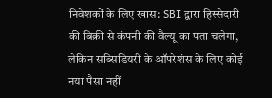निवेशकों के लिए खास: SBI द्वारा हिस्सेदारी की बिक्री से कंपनी की वैल्यू का पता चलेगा, लेकिन सब्सिडियरी के ऑपरेशंस के लिए कोई नया पैसा नहीं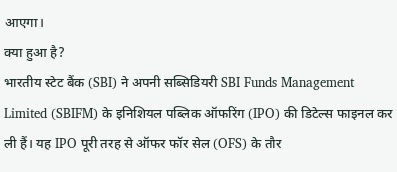आएगा।
क्या हुआ है?
भारतीय स्टेट बैंक (SBI) ने अपनी सब्सिडियरी SBI Funds Management Limited (SBIFM) के इनिशियल पब्लिक ऑफरिंग (IPO) की डिटेल्स फाइनल कर ली हैं। यह IPO पूरी तरह से ऑफर फॉर सेल (OFS) के तौर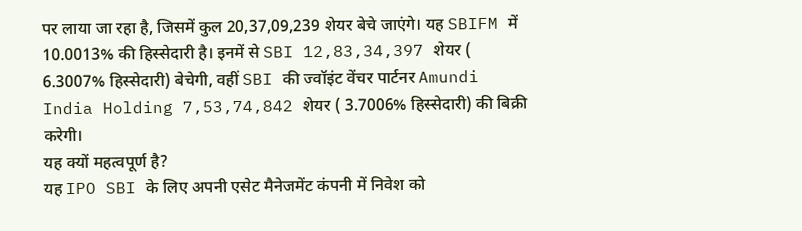पर लाया जा रहा है, जिसमें कुल 20,37,09,239 शेयर बेचे जाएंगे। यह SBIFM में 10.0013% की हिस्सेदारी है। इनमें से SBI 12,83,34,397 शेयर ( 6.3007% हिस्सेदारी) बेचेगी, वहीं SBI की ज्वॉइंट वेंचर पार्टनर Amundi India Holding 7,53,74,842 शेयर ( 3.7006% हिस्सेदारी) की बिक्री करेगी।
यह क्यों महत्वपूर्ण है?
यह IPO SBI के लिए अपनी एसेट मैनेजमेंट कंपनी में निवेश को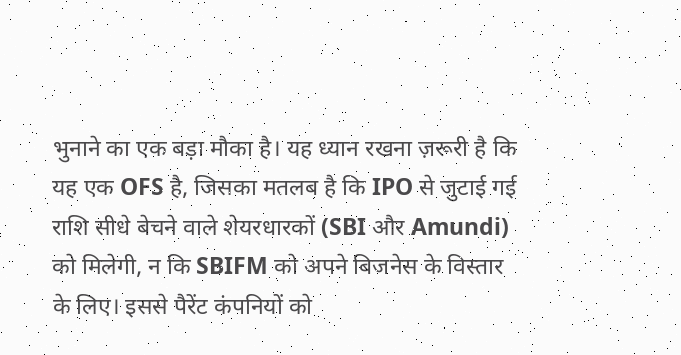भुनाने का एक बड़ा मौका है। यह ध्यान रखना ज़रूरी है कि यह एक OFS है, जिसका मतलब है कि IPO से जुटाई गई राशि सीधे बेचने वाले शेयरधारकों (SBI और Amundi) को मिलेगी, न कि SBIFM को अपने बिजनेस के विस्तार के लिए। इससे पैरेंट कंपनियों को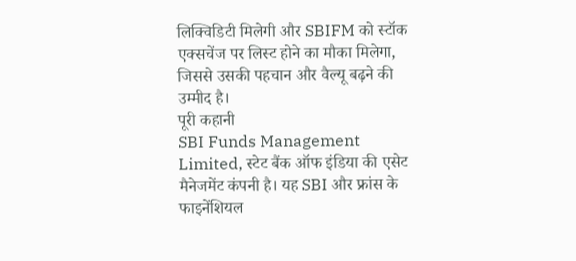लिक्विडिटी मिलेगी और SBIFM को स्टॉक एक्सचेंज पर लिस्ट होने का मौका मिलेगा, जिससे उसकी पहचान और वैल्यू बढ़ने की उम्मीद है।
पूरी कहानी
SBI Funds Management Limited, स्टेट बैंक ऑफ इंडिया की एसेट मैनेजमेंट कंपनी है। यह SBI और फ्रांस के फाइनेंशियल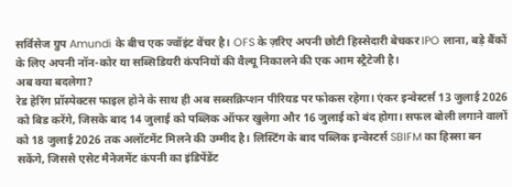सर्विसेज ग्रुप Amundi के बीच एक ज्वॉइंट वेंचर है। OFS के ज़रिए अपनी छोटी हिस्सेदारी बेचकर IPO लाना, बड़े बैंकों के लिए अपनी नॉन-कोर या सब्सिडियरी कंपनियों की वैल्यू निकालने की एक आम स्ट्रैटेजी है।
अब क्या बदलेगा?
रेड हेरिंग प्रॉस्पेक्टस फाइल होने के साथ ही अब सब्सक्रिप्शन पीरियड पर फोकस रहेगा। एंकर इन्वेस्टर्स 13 जुलाई 2026 को बिड करेंगे, जिसके बाद 14 जुलाई को पब्लिक ऑफर खुलेगा और 16 जुलाई को बंद होगा। सफल बोली लगाने वालों को 18 जुलाई 2026 तक अलॉटमेंट मिलने की उम्मीद है। लिस्टिंग के बाद पब्लिक इन्वेस्टर्स SBIFM का हिस्सा बन सकेंगे, जिससे एसेट मैनेजमेंट कंपनी का इंडिपेंडेंट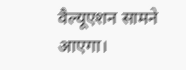वैल्यूएशन सामने आएगा।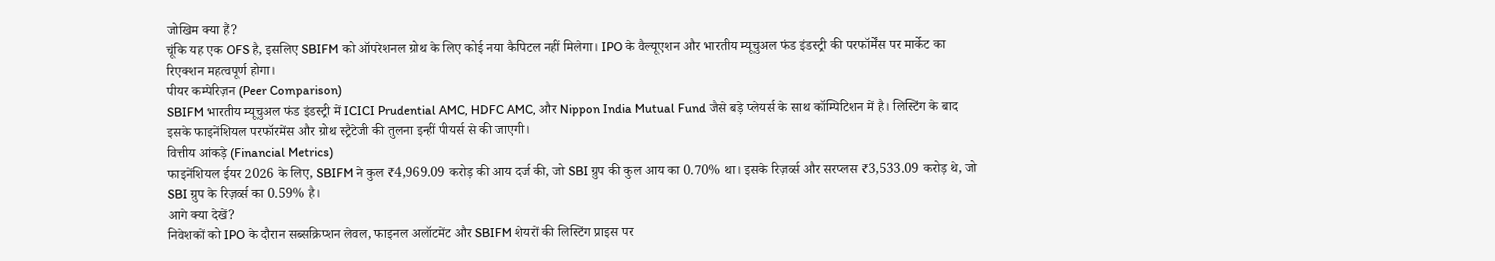जोखिम क्या हैं?
चूंकि यह एक OFS है, इसलिए SBIFM को ऑपरेशनल ग्रोथ के लिए कोई नया कैपिटल नहीं मिलेगा। IPO के वैल्यूएशन और भारतीय म्यूचुअल फंड इंडस्ट्री की परफॉर्मेंस पर मार्केट का रिएक्शन महत्वपूर्ण होगा।
पीयर कम्पेरिज़न (Peer Comparison)
SBIFM भारतीय म्यूचुअल फंड इंडस्ट्री में ICICI Prudential AMC, HDFC AMC, और Nippon India Mutual Fund जैसे बड़े प्लेयर्स के साथ कॉम्पिटिशन में है। लिस्टिंग के बाद इसके फाइनेंशियल परफॉरमेंस और ग्रोथ स्ट्रैटेजी की तुलना इन्हीं पीयर्स से की जाएगी।
वित्तीय आंकड़े (Financial Metrics)
फाइनेंशियल ईयर 2026 के लिए, SBIFM ने कुल ₹4,969.09 करोड़ की आय दर्ज की, जो SBI ग्रुप की कुल आय का 0.70% था। इसके रिज़र्व्स और सरप्लस ₹3,533.09 करोड़ थे, जो SBI ग्रुप के रिज़र्व्स का 0.59% है।
आगे क्या देखें?
निवेशकों को IPO के दौरान सब्सक्रिप्शन लेवल, फाइनल अलॉटमेंट और SBIFM शेयरों की लिस्टिंग प्राइस पर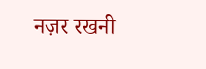नज़र रखनी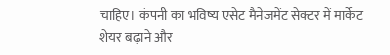चाहिए। कंपनी का भविष्य एसेट मैनेजमेंट सेक्टर में मार्केट शेयर बढ़ाने और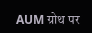AUM ग्रोथ पर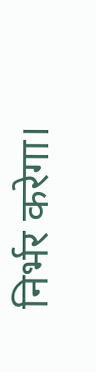निर्भर करेगा।